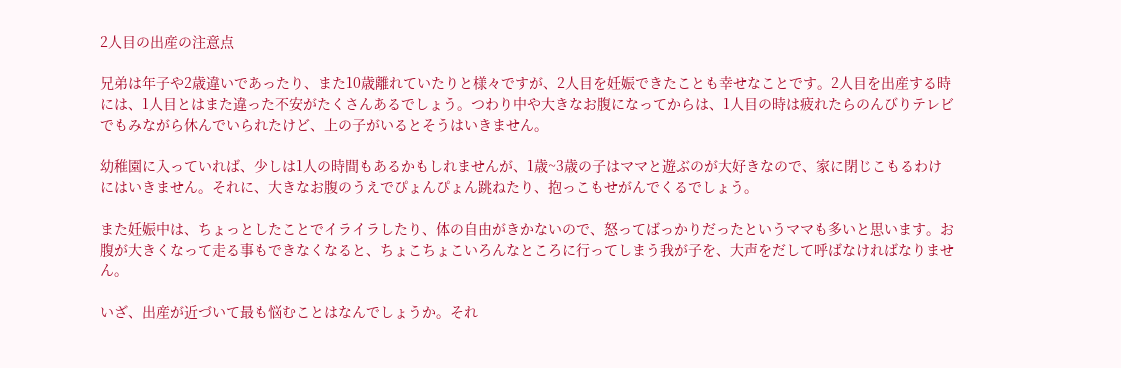2人目の出産の注意点

兄弟は年子や2歳違いであったり、また10歳離れていたりと様々ですが、2人目を妊娠できたことも幸せなことです。2人目を出産する時には、1人目とはまた違った不安がたくさんあるでしょう。つわり中や大きなお腹になってからは、1人目の時は疲れたらのんびりテレビでもみながら休んでいられたけど、上の子がいるとそうはいきません。

幼稚園に入っていれば、少しは1人の時間もあるかもしれませんが、1歳~3歳の子はママと遊ぶのが大好きなので、家に閉じこもるわけにはいきません。それに、大きなお腹のうえでぴょんぴょん跳ねたり、抱っこもせがんでくるでしょう。

また妊娠中は、ちょっとしたことでイライラしたり、体の自由がきかないので、怒ってばっかりだったというママも多いと思います。お腹が大きくなって走る事もできなくなると、ちょこちょこいろんなところに行ってしまう我が子を、大声をだして呼ばなければなりません。

いざ、出産が近づいて最も悩むことはなんでしょうか。それ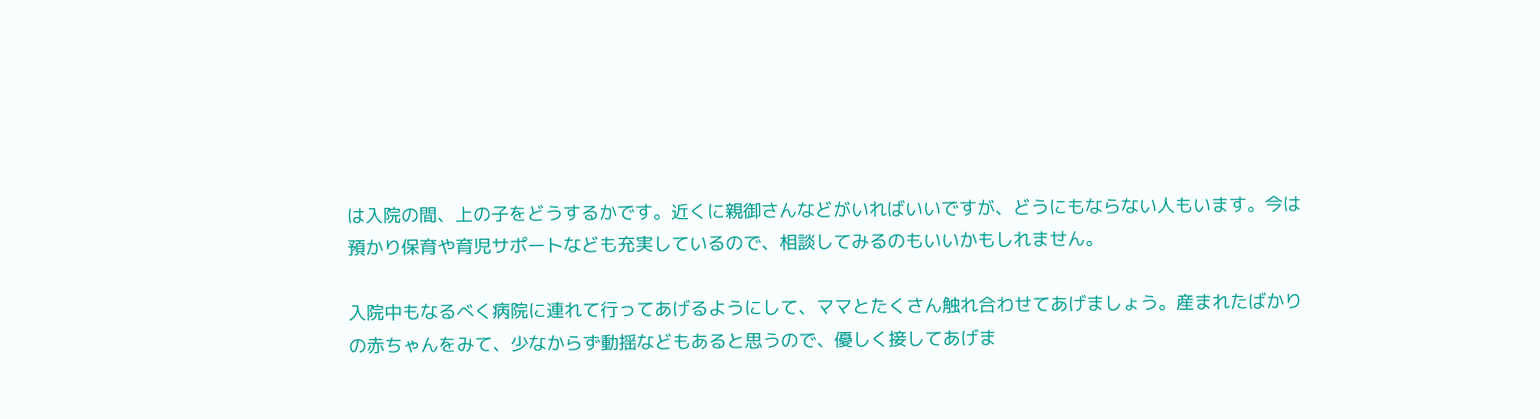は入院の間、上の子をどうするかです。近くに親御さんなどがいればいいですが、どうにもならない人もいます。今は預かり保育や育児サポートなども充実しているので、相談してみるのもいいかもしれません。

入院中もなるべく病院に連れて行ってあげるようにして、ママとたくさん触れ合わせてあげましょう。産まれたばかりの赤ちゃんをみて、少なからず動揺などもあると思うので、優しく接してあげま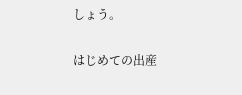しょう。

はじめての出産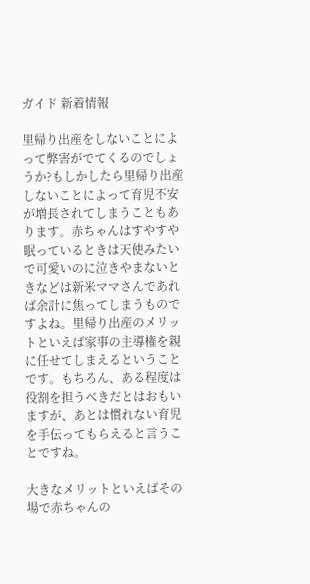ガイド 新着情報

里帰り出産をしないことによって弊害がでてくるのでしょうか?もしかしたら里帰り出産しないことによって育児不安が増長されてしまうこともあります。赤ちゃんはすやすや眠っているときは天使みたいで可愛いのに泣きやまないときなどは新米ママさんであれば余計に焦ってしまうものですよね。里帰り出産のメリットといえば家事の主導権を親に任せてしまえるということです。もちろん、ある程度は役割を担うべきだとはおもいますが、あとは慣れない育児を手伝ってもらえると言うことですね。

大きなメリットといえばその場で赤ちゃんの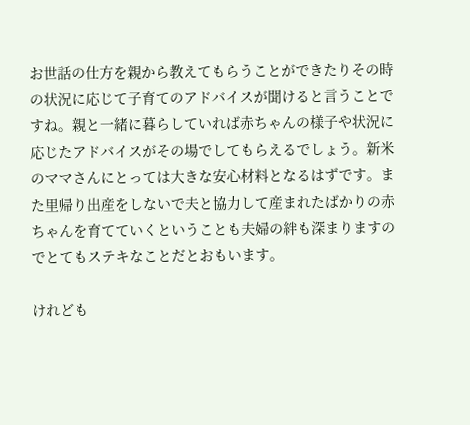お世話の仕方を親から教えてもらうことができたりその時の状況に応じて子育てのアドバイスが聞けると言うことですね。親と一緒に暮らしていれば赤ちゃんの様子や状況に応じたアドバイスがその場でしてもらえるでしょう。新米のママさんにとっては大きな安心材料となるはずです。また里帰り出産をしないで夫と協力して産まれたばかりの赤ちゃんを育てていくということも夫婦の絆も深まりますのでとてもステキなことだとおもいます。

けれども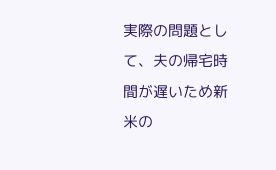実際の問題として、夫の帰宅時間が遅いため新米の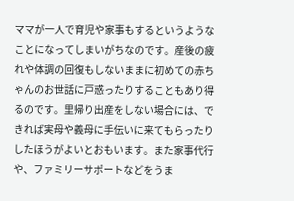ママが一人で育児や家事もするというようなことになってしまいがちなのです。産後の疲れや体調の回復もしないままに初めての赤ちゃんのお世話に戸惑ったりすることもあり得るのです。里帰り出産をしない場合には、できれば実母や義母に手伝いに来てもらったりしたほうがよいとおもいます。また家事代行や、ファミリーサポートなどをうま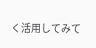く活用してみて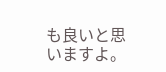も良いと思いますよ。